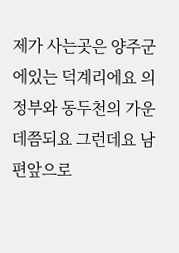제가 사는곳은 양주군에있는 덕계리에요 의정부와 동두천의 가운데쯤되요 그런데요 남편앞으로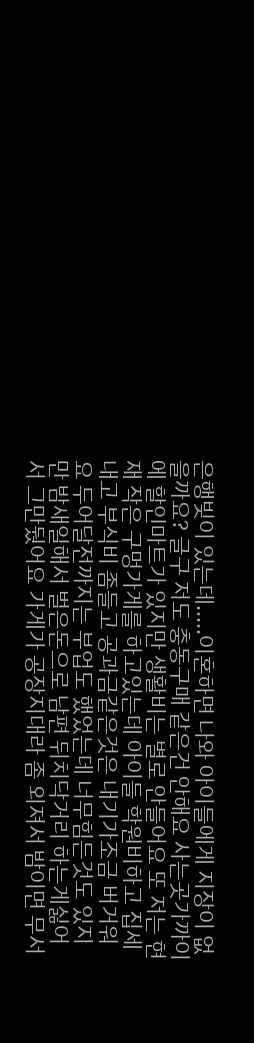은행빚이 있는데.....이혼하면 나와 아이들에게 지장이 없을까요? 글구 저도 충동구매 같은건 안해요 사는곳가까이에 할인마트가 있지만 생활비는 별로 안들어요 또 저는 현재 작은 구멍가게를 하고있는데 아이들 학원비하고 집세내고 부식비 좀들고 공과금같은것은 내기가조금 버거워요 두어달전까지는 부업도 했었는데 너무힘든것도 있지만 밤새일해서 벌은돈으로 남편 뒤치닥거리 하는게싫어서 그만뒀어요 가게가 공장지대라 좀 외져서 밤이면 무서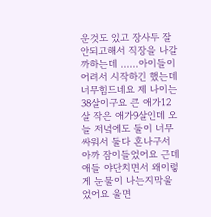운것도 있고 장사두 잘안되고해서 직장을 나갈까하는데 ......아이들이 어려서 시작하긴 했는데 너무힘드네요 제 나이는 38살이구요 큰 애가12살 작은 애가9살인데 오늘 저녘에도 둘이 너무 싸워서 둘다 혼나구서 아까 잠이들었어요 근데 애들 야단치면서 왜이렇게 눈물이 나는지막울었어요 울면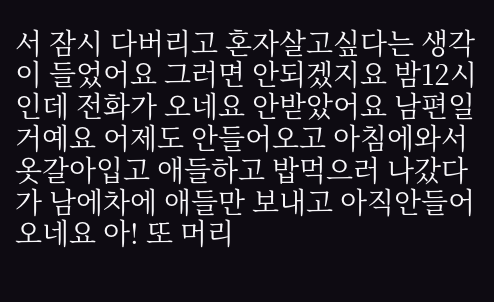서 잠시 다버리고 혼자살고싶다는 생각이 들었어요 그러면 안되겠지요 밤12시인데 전화가 오네요 안받았어요 남편일거예요 어제도 안들어오고 아침에와서 옷갈아입고 애들하고 밥먹으러 나갔다가 남에차에 애들만 보내고 아직안들어 오네요 아! 또 머리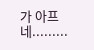가 아프네.........